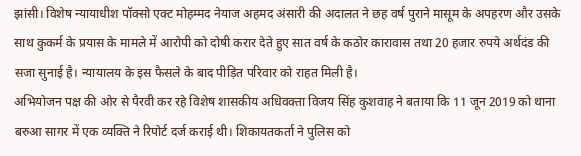झांसी। विशेष न्यायाधीश पॉक्सो एक्ट मोहम्मद नेयाज अहमद अंसारी की अदालत ने छह वर्ष पुराने मासूम के अपहरण और उसके साथ कुकर्म के प्रयास के मामले में आरोपी को दोषी करार देते हुए सात वर्ष के कठोर कारावास तथा 20 हजार रुपये अर्थदंड की सजा सुनाई है। न्यायालय के इस फैसले के बाद पीड़ित परिवार को राहत मिली है।
अभियोजन पक्ष की ओर से पैरवी कर रहे विशेष शासकीय अधिवक्ता विजय सिंह कुशवाह ने बताया कि 11 जून 2019 को थाना बरुआ सागर में एक व्यक्ति ने रिपोर्ट दर्ज कराई थी। शिकायतकर्ता ने पुलिस को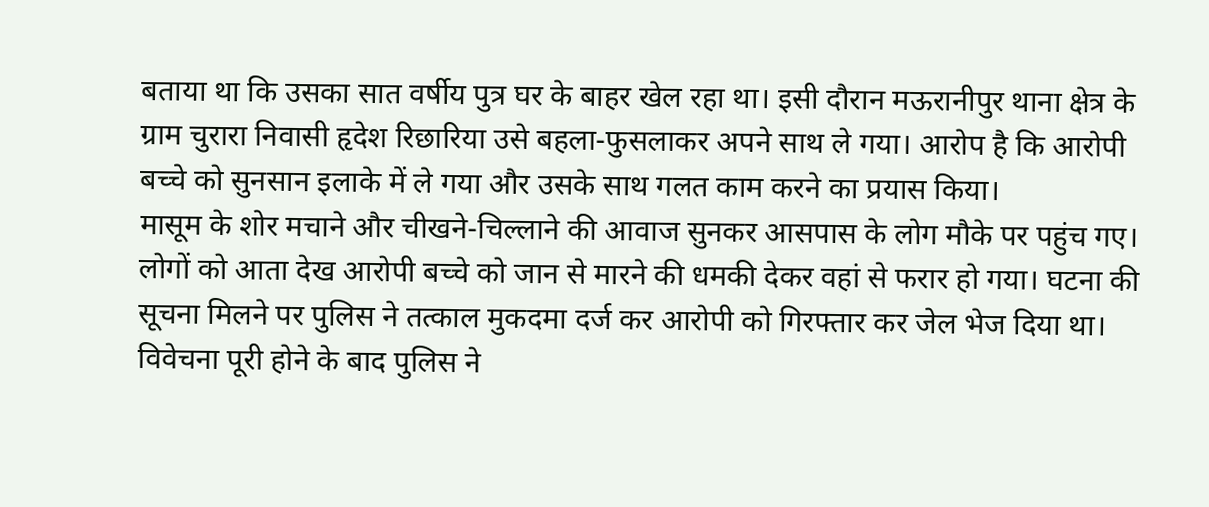बताया था कि उसका सात वर्षीय पुत्र घर के बाहर खेल रहा था। इसी दौरान मऊरानीपुर थाना क्षेत्र के ग्राम चुरारा निवासी हृदेश रिछारिया उसे बहला-फुसलाकर अपने साथ ले गया। आरोप है कि आरोपी बच्चे को सुनसान इलाके में ले गया और उसके साथ गलत काम करने का प्रयास किया।
मासूम के शोर मचाने और चीखने-चिल्लाने की आवाज सुनकर आसपास के लोग मौके पर पहुंच गए। लोगों को आता देख आरोपी बच्चे को जान से मारने की धमकी देकर वहां से फरार हो गया। घटना की सूचना मिलने पर पुलिस ने तत्काल मुकदमा दर्ज कर आरोपी को गिरफ्तार कर जेल भेज दिया था। विवेचना पूरी होने के बाद पुलिस ने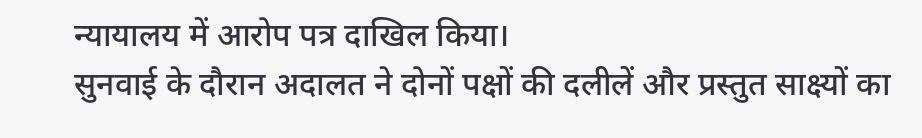न्यायालय में आरोप पत्र दाखिल किया।
सुनवाई के दौरान अदालत ने दोनों पक्षों की दलीलें और प्रस्तुत साक्ष्यों का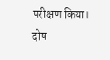परीक्षण किया। दोष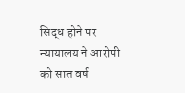सिद्ध होने पर न्यायालय ने आरोपी को सात वर्ष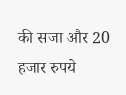की सजा और 20 हजार रुपये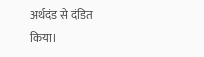अर्थदंड से दंडित किया।